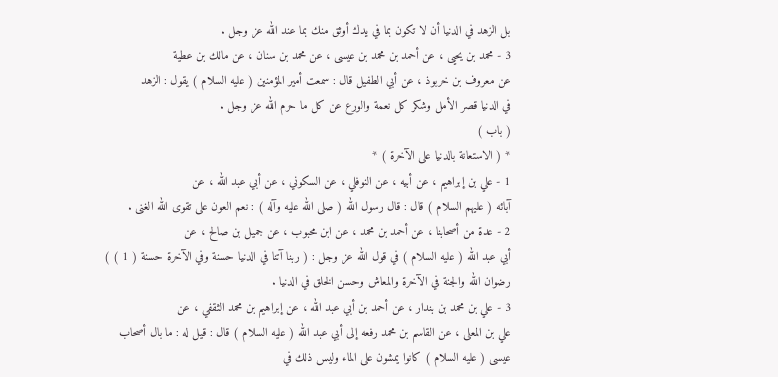بل الزهد في الدنيا أن لا تكون بما في يدك أوثق منك بما عند الله عز وجل .
3 - محمد بن يحيى ، عن أحمد بن محمد بن عيسى ، عن محمد بن سنان ، عن مالك بن عطية
عن معروف بن خربوذ ، عن أبي الطفيل قال : سمعت أمير المؤمنين ( عليه السلام ) يقول : الزهد
في الدنيا قصر الأمل وشكر كل نعمة والورع عن كل ما حرم الله عز وجل .
( باب )
* ( الاستعانة بالدنيا على الآخرة ) *
1 - علي بن إبراهيم ، عن أبيه ، عن النوفلي ، عن السكوني ، عن أبي عبد الله ، عن
آبائه ( عليهم السلام ) قال : قال رسول الله ( صلى الله عليه وآله ) : نعم العون على تقوى الله الغنى .
2 - عدة من أصحابنا ، عن أحمد بن محمد ، عن ابن محبوب ، عن جميل بن صالح ، عن
أبي عبد الله ( عليه السلام ) في قول الله عز وجل : ( ربنا آتنا في الدنيا حسنة وفي الآخرة حسنة ( 1 ) )
رضوان الله والجنة في الآخرة والمعاش وحسن الخلق في الدنيا .
3 - علي بن محمد بن بندار ، عن أحمد بن أبي عبد الله ، عن إبراهيم بن محمد الثقفي ، عن
علي بن المعلى ، عن القاسم بن محمد رفعه إلى أبي عبد الله ( عليه السلام ) قال : قيل له : ما بال أصحاب
عيسى ( عليه السلام ) كانوا يمشون على الماء وليس ذلك في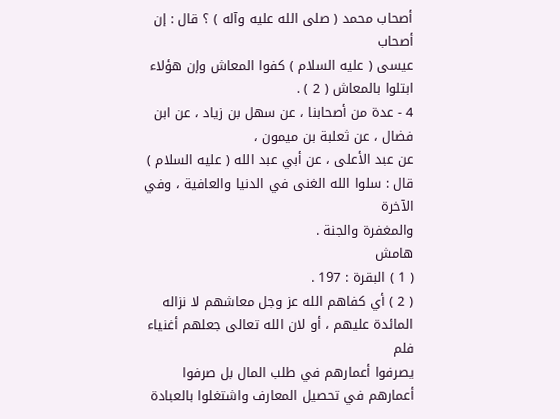أصحاب محمد ( صلى الله عليه وآله ) ؟ قال : إن أصحاب
عيسى ( عليه السلام ) كفوا المعاش وإن هؤلاء ابتلوا بالمعاش ( 2 ) .
4 - عدة من أصحابنا ، عن سهل بن زياد ، عن ابن فضال ، عن ثعلبة بن ميمون ،
عن عبد الأعلى ، عن أبي عبد الله ( عليه السلام ) قال : سلوا الله الغنى في الدنيا والعافية ، وفي الآخرة
والمغفرة والجنة .
هامش
( 1 ) البقرة : 197 .
( 2 ) أي كفاهم الله عز وجل معاشهم لا نزاله المائدة عليهم ، أو لان الله تعالى جعلهم أغنياء فلم
يصرفوا أعمارهم في طلب المال بل صرفوا أعمارهم في تحصيل المعارف واشتغلوا بالعبادة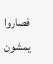فصاروا
يمشون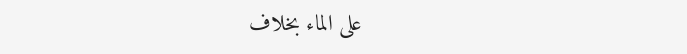على الماء بخلاف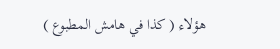هؤلاء ( كذا في هامش المطبوع )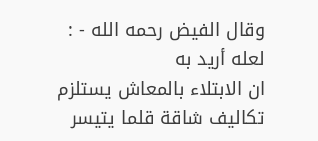وقال الفيض رحمه الله - : لعله أريد به
ان الابتلاء بالمعاش يستلزم تكاليف شاقة قلما يتيسر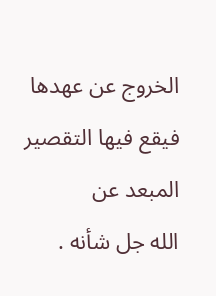الخروج عن عهدها فيقع فيها التقصير المبعد عن
الله جل شأنه .